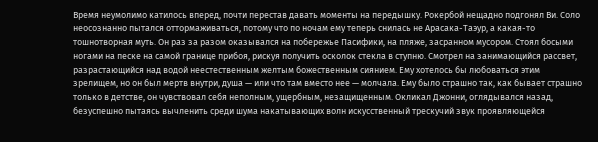Время неумолимо катилось вперед, почти перестав давать моменты на передышку. Рокербой нещадно подгонял Ви. Соло неосознанно пытался оттормаживаться, потому что по ночам ему теперь снилась не Арасака-Таэур, а какая-то тошнотворная муть. Он раз за разом оказывался на побережье Пасифики, на пляже, засранном мусором. Стоял босыми ногами на песке на самой границе прибоя, рискуя получить осколок стекла в ступню. Смотрел на занимающийся рассвет, разрастающийся над водой неестественным желтым божественным сиянием. Ему хотелось бы любоваться этим зрелищем, но он был мертв внутри, душа — или что там вместо нее — молчала. Ему было страшно так, как бывает страшно только в детстве, он чувствовал себя неполным, ущербным, незащищенным. Окликал Джонни, оглядывался назад, безуспешно пытаясь вычленить среди шума накатывающих волн искусственный трескучий звук проявляющейся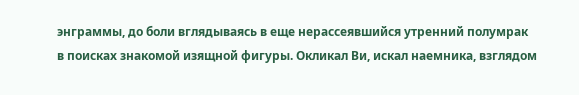энграммы, до боли вглядываясь в еще нерассеявшийся утренний полумрак в поисках знакомой изящной фигуры. Окликал Ви, искал наемника, взглядом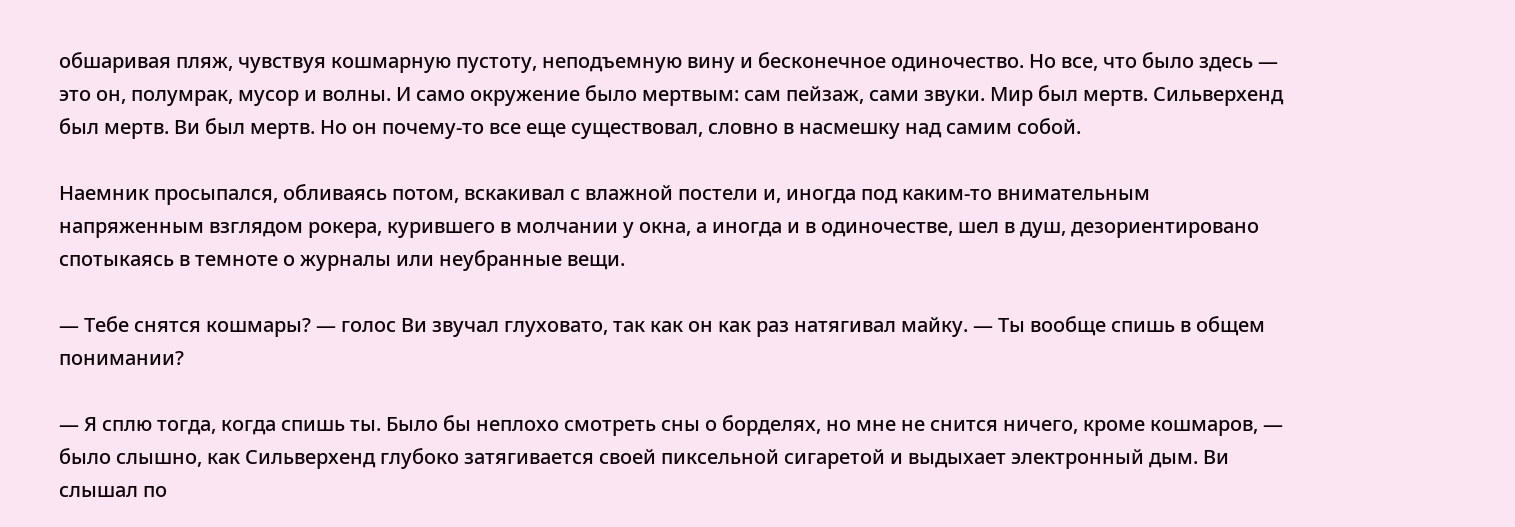обшаривая пляж, чувствуя кошмарную пустоту, неподъемную вину и бесконечное одиночество. Но все, что было здесь — это он, полумрак, мусор и волны. И само окружение было мертвым: сам пейзаж, сами звуки. Мир был мертв. Сильверхенд был мертв. Ви был мертв. Но он почему-то все еще существовал, словно в насмешку над самим собой.

Наемник просыпался, обливаясь потом, вскакивал с влажной постели и, иногда под каким-то внимательным напряженным взглядом рокера, курившего в молчании у окна, а иногда и в одиночестве, шел в душ, дезориентировано спотыкаясь в темноте о журналы или неубранные вещи.

— Тебе снятся кошмары? — голос Ви звучал глуховато, так как он как раз натягивал майку. — Ты вообще спишь в общем понимании?

— Я сплю тогда, когда спишь ты. Было бы неплохо смотреть сны о борделях, но мне не снится ничего, кроме кошмаров, — было слышно, как Сильверхенд глубоко затягивается своей пиксельной сигаретой и выдыхает электронный дым. Ви слышал по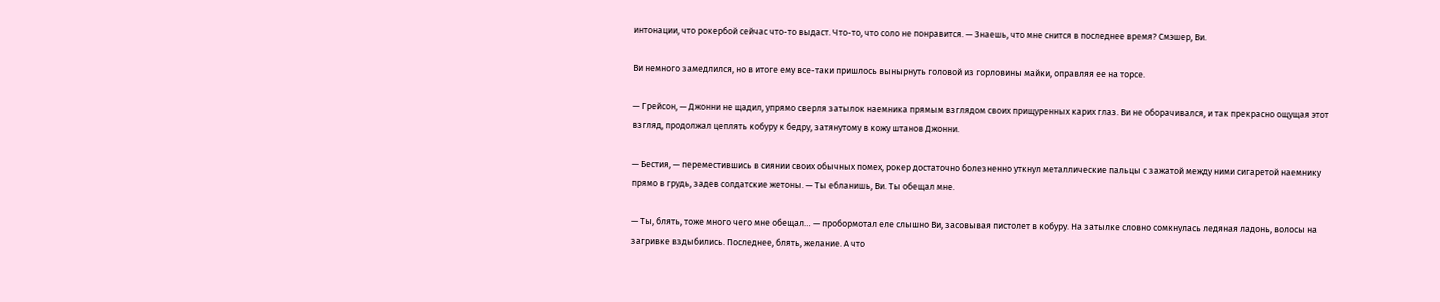интонации, что рокербой сейчас что-то выдаст. Что-то, что соло не понравится. — Знаешь, что мне снится в последнее время? Смэшер, Ви.

Ви немного замедлился, но в итоге ему все-таки пришлось вынырнуть головой из горловины майки, оправляя ее на торсе.

— Грейсон, — Джонни не щадил, упрямо сверля затылок наемника прямым взглядом своих прищуренных карих глаз. Ви не оборачивался, и так прекрасно ощущая этот взгляд, продолжал цеплять кобуру к бедру, затянутому в кожу штанов Джонни.

— Бестия, — переместившись в сиянии своих обычных помех, рокер достаточно болезненно уткнул металлические пальцы с зажатой между ними сигаретой наемнику прямо в грудь, задев солдатские жетоны. — Ты ебланишь, Ви. Ты обещал мне.

— Ты, блять, тоже много чего мне обещал… — пробормотал еле слышно Ви, засовывая пистолет в кобуру. На затылке словно сомкнулась ледяная ладонь, волосы на загривке вздыбились. Последнее, блять, желание. А что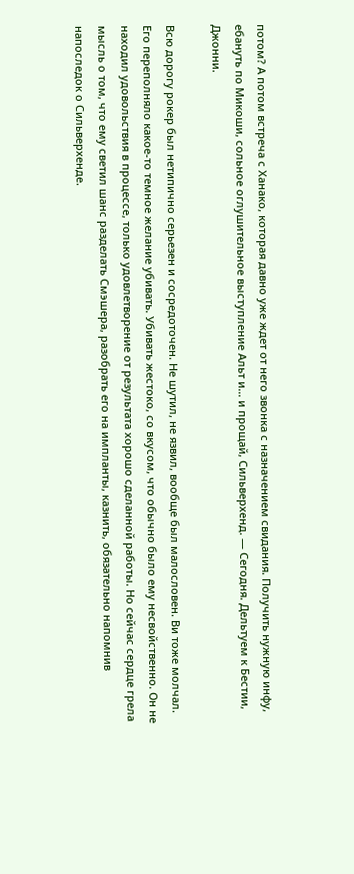потом? А потом встреча с Ханако, которая давно уже ждет от него звонка с назначением свидания. Получить нужную инфу, ебануть по Микоши, сольное оглушительное выступление Альт и… и прощай, Сильверхенд. — Сегодня. Дельтуем к Бестии, Джонни.

Всю дорогу рокер был нетипично серьезен и сосредоточен. Не шутил, не язвил, вообще был малословен. Ви тоже молчал. Его переполняло какое-то темное желание убивать. Убивать жестоко, со вкусом, что обычно было ему несвойственно. Он не находил удовольствия в процессе, только удовлетворение от результата хорошо сделанной работы. Но сейчас сердце грела мысль о том, что ему светил шанс разделать Смэшера, разобрать его на импланты, казнить, обязательно напомнив напоследок о Сильверхенде.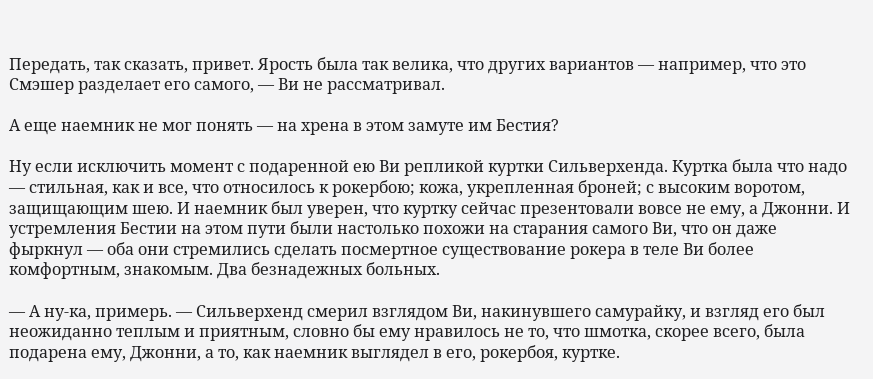Передать, так сказать, привет. Ярость была так велика, что других вариантов — например, что это Смэшер разделает его самого, — Ви не рассматривал.

А еще наемник не мог понять — на хрена в этом замуте им Бестия?

Ну если исключить момент с подаренной ею Ви репликой куртки Сильверхенда. Куртка была что надо — стильная, как и все, что относилось к рокербою; кожа, укрепленная броней; с высоким воротом, защищающим шею. И наемник был уверен, что куртку сейчас презентовали вовсе не ему, а Джонни. И устремления Бестии на этом пути были настолько похожи на старания самого Ви, что он даже фыркнул — оба они стремились сделать посмертное существование рокера в теле Ви более комфортным, знакомым. Два безнадежных больных.

— А ну-ка, примерь. — Сильверхенд смерил взглядом Ви, накинувшего самурайку, и взгляд его был неожиданно теплым и приятным, словно бы ему нравилось не то, что шмотка, скорее всего, была подарена ему, Джонни, а то, как наемник выглядел в его, рокербоя, куртке.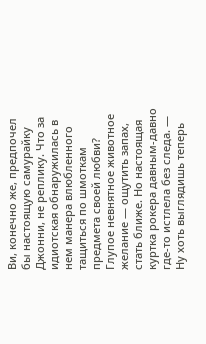Ви, конечно же, предпочел бы настоящую самурайку Джонни, не реплику. Что за идиотская обнаружилась в нем манера влюбленного тащиться по шмоткам предмета своей любви? Глупое невнятное животное желание — ощутить запах, стать ближе. Но настоящая куртка рокера давным-давно где-то истлела без следа. — Ну хоть выглядишь теперь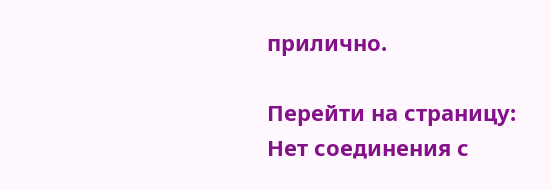прилично.

Перейти на страницу:
Нет соединения с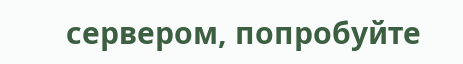сервером, попробуйте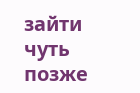зайти чуть позже